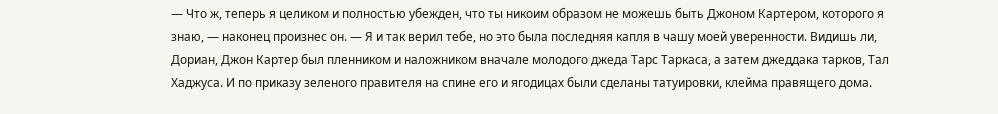— Что ж, теперь я целиком и полностью убежден, что ты никоим образом не можешь быть Джоном Картером, которого я знаю, — наконец произнес он. — Я и так верил тебе, но это была последняя капля в чашу моей уверенности. Видишь ли, Дориан, Джон Картер был пленником и наложником вначале молодого джеда Тарс Таркаса, а затем джеддака тарков, Тал Хаджуса. И по приказу зеленого правителя на спине его и ягодицах были сделаны татуировки, клейма правящего дома.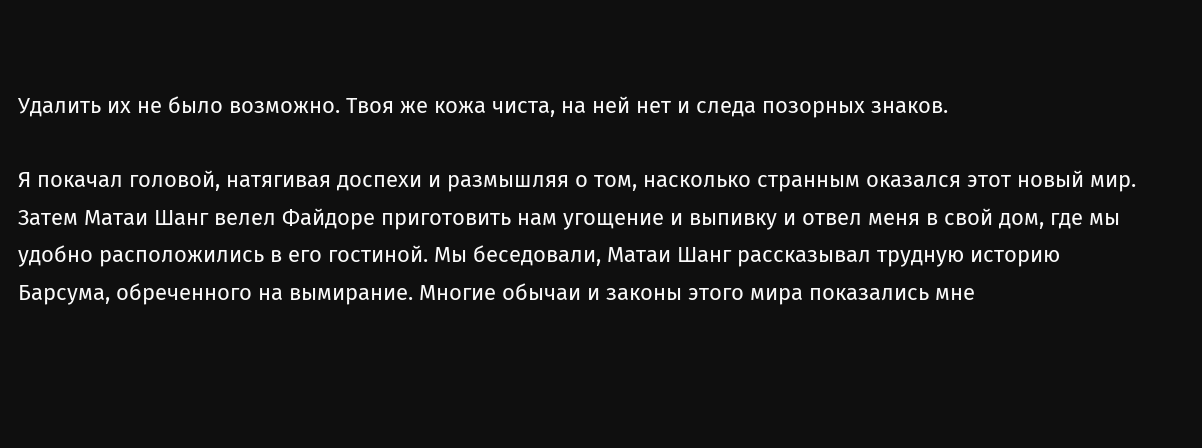Удалить их не было возможно. Твоя же кожа чиста, на ней нет и следа позорных знаков.

Я покачал головой, натягивая доспехи и размышляя о том, насколько странным оказался этот новый мир. Затем Матаи Шанг велел Файдоре приготовить нам угощение и выпивку и отвел меня в свой дом, где мы удобно расположились в его гостиной. Мы беседовали, Матаи Шанг рассказывал трудную историю Барсума, обреченного на вымирание. Многие обычаи и законы этого мира показались мне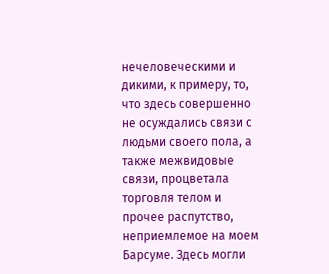нечеловеческими и дикими, к примеру, то, что здесь совершенно не осуждались связи с людьми своего пола, а также межвидовые связи, процветала торговля телом и прочее распутство, неприемлемое на моем Барсуме. Здесь могли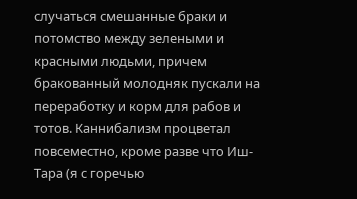случаться смешанные браки и потомство между зелеными и красными людьми, причем бракованный молодняк пускали на переработку и корм для рабов и тотов. Каннибализм процветал повсеместно, кроме разве что Иш-Тара (я с горечью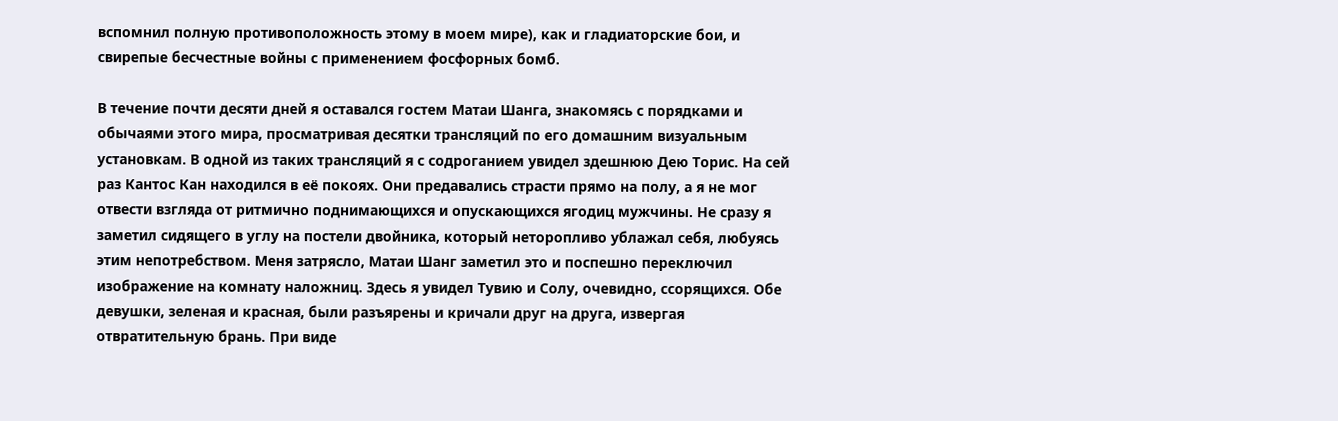вспомнил полную противоположность этому в моем мире), как и гладиаторские бои, и свирепые бесчестные войны с применением фосфорных бомб.

В течение почти десяти дней я оставался гостем Матаи Шанга, знакомясь с порядками и обычаями этого мира, просматривая десятки трансляций по его домашним визуальным установкам. В одной из таких трансляций я с содроганием увидел здешнюю Дею Торис. На сей раз Кантос Кан находился в её покоях. Они предавались страсти прямо на полу, а я не мог отвести взгляда от ритмично поднимающихся и опускающихся ягодиц мужчины. Не сразу я заметил сидящего в углу на постели двойника, который неторопливо ублажал себя, любуясь этим непотребством. Меня затрясло, Матаи Шанг заметил это и поспешно переключил изображение на комнату наложниц. Здесь я увидел Тувию и Солу, очевидно, ссорящихся. Обе девушки, зеленая и красная, были разъярены и кричали друг на друга, извергая отвратительную брань. При виде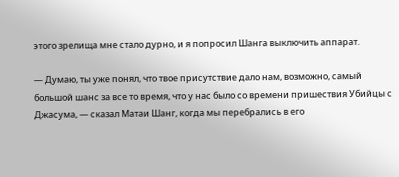этого зрелища мне стало дурно, и я попросил Шанга выключить аппарат.

— Думаю, ты уже понял, что твое присутствие дало нам, возможно, самый большой шанс за все то время, что у нас было со времени пришествия Убийцы с Джасума, — сказал Матаи Шанг, когда мы перебрались в его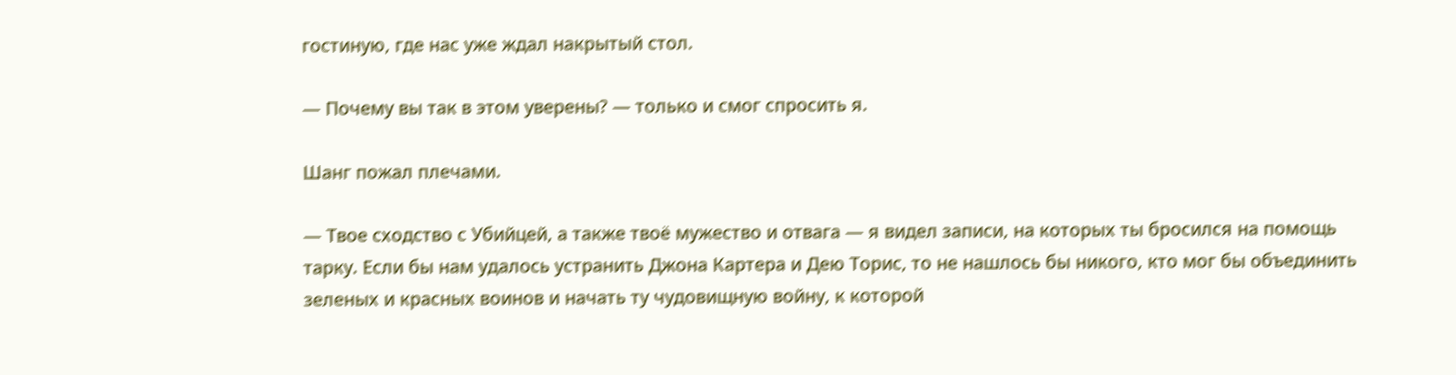гостиную, где нас уже ждал накрытый стол.

— Почему вы так в этом уверены? — только и смог спросить я.

Шанг пожал плечами.

— Твое сходство с Убийцей, а также твоё мужество и отвага — я видел записи, на которых ты бросился на помощь тарку. Если бы нам удалось устранить Джона Картера и Дею Торис, то не нашлось бы никого, кто мог бы объединить зеленых и красных воинов и начать ту чудовищную войну, к которой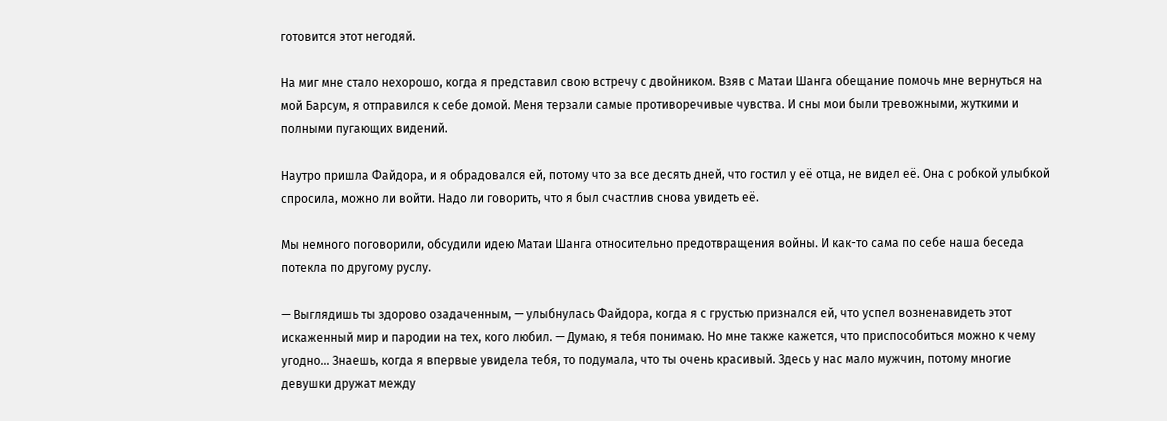готовится этот негодяй.

На миг мне стало нехорошо, когда я представил свою встречу с двойником. Взяв с Матаи Шанга обещание помочь мне вернуться на мой Барсум, я отправился к себе домой. Меня терзали самые противоречивые чувства. И сны мои были тревожными, жуткими и полными пугающих видений.

Наутро пришла Файдора, и я обрадовался ей, потому что за все десять дней, что гостил у её отца, не видел её. Она с робкой улыбкой спросила, можно ли войти. Надо ли говорить, что я был счастлив снова увидеть её.

Мы немного поговорили, обсудили идею Матаи Шанга относительно предотвращения войны. И как-то сама по себе наша беседа потекла по другому руслу.

— Выглядишь ты здорово озадаченным, — улыбнулась Файдора, когда я с грустью признался ей, что успел возненавидеть этот искаженный мир и пародии на тех, кого любил. — Думаю, я тебя понимаю. Но мне также кажется, что приспособиться можно к чему угодно… Знаешь, когда я впервые увидела тебя, то подумала, что ты очень красивый. Здесь у нас мало мужчин, потому многие девушки дружат между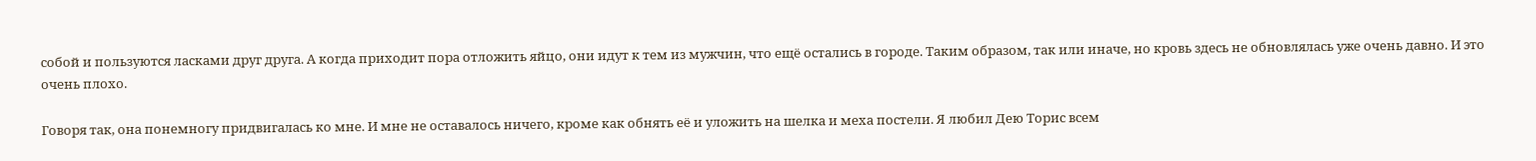собой и пользуются ласками друг друга. А когда приходит пора отложить яйцо, они идут к тем из мужчин, что ещё остались в городе. Таким образом, так или иначе, но кровь здесь не обновлялась уже очень давно. И это очень плохо.

Говоря так, она понемногу придвигалась ко мне. И мне не оставалось ничего, кроме как обнять её и уложить на шелка и меха постели. Я любил Дею Торис всем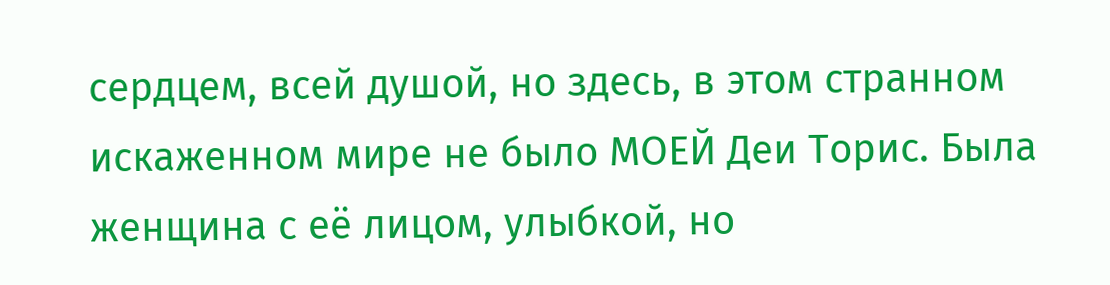сердцем, всей душой, но здесь, в этом странном искаженном мире не было МОЕЙ Деи Торис. Была женщина с её лицом, улыбкой, но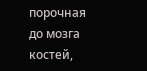порочная до мозга костей,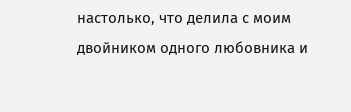настолько, что делила с моим двойником одного любовника и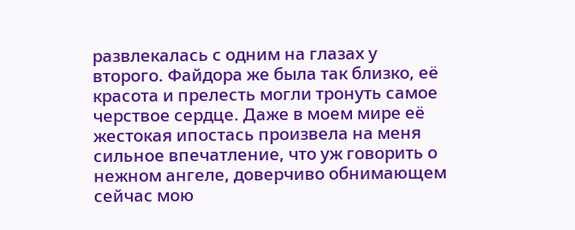развлекалась с одним на глазах у второго. Файдора же была так близко, её красота и прелесть могли тронуть самое черствое сердце. Даже в моем мире её жестокая ипостась произвела на меня сильное впечатление, что уж говорить о нежном ангеле, доверчиво обнимающем сейчас мою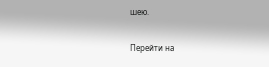шею.

Перейти на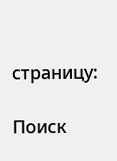страницу:

Поиск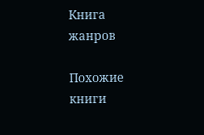Книга жанров

Похожие книги